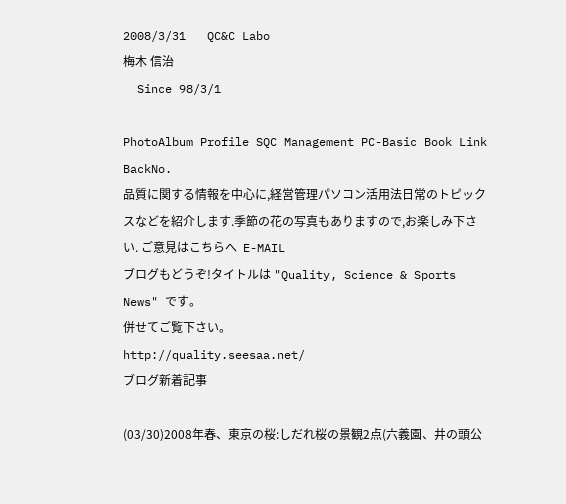2008/3/31   QC&C Labo
梅木 信治
  Since 98/3/1

PhotoAlbum Profile SQC Management PC-Basic Book Link BackNo.
品質に関する情報を中心に,経営管理パソコン活用法日常のトピックスなどを紹介します.季節の花の写真もありますので,お楽しみ下さい. ご意見はこちらへ  E-MAIL
ブログもどうぞ!タイトルは "Quality, Science & Sports News" です。
併せてご覧下さい。
http://quality.seesaa.net/
ブログ新着記事

(03/30)2008年春、東京の桜:しだれ桜の景観2点(六義園、井の頭公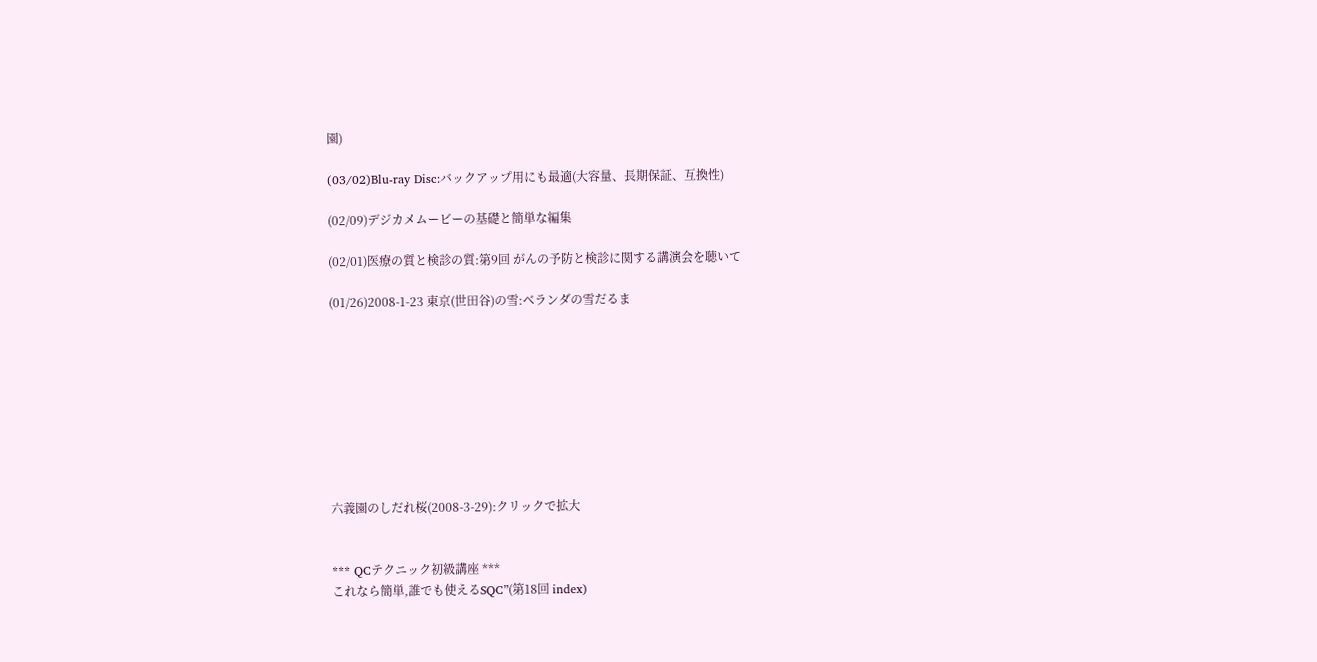園)

(03/02)Blu-ray Disc:バックアップ用にも最適(大容量、長期保証、互換性)

(02/09)デジカメムービーの基礎と簡単な編集

(02/01)医療の質と検診の質:第9回 がんの予防と検診に関する講演会を聴いて

(01/26)2008-1-23 東京(世田谷)の雪:ベランダの雪だるま









六義園のしだれ桜(2008-3-29):クリックで拡大


*** QCテクニック初級講座 ***
これなら簡単,誰でも使えるSQC”(第18回 index)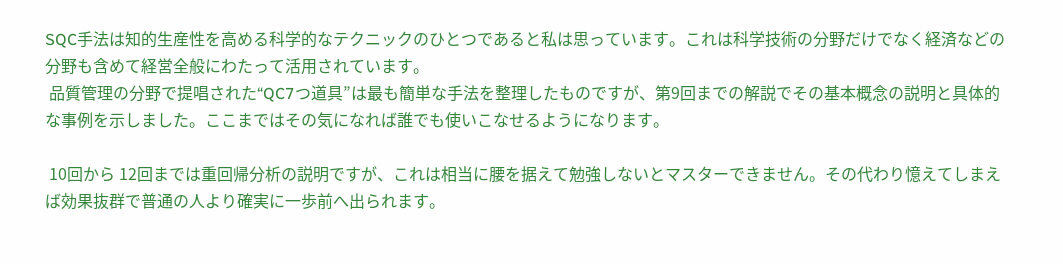SQC手法は知的生産性を高める科学的なテクニックのひとつであると私は思っています。これは科学技術の分野だけでなく経済などの分野も含めて経営全般にわたって活用されています。
 品質管理の分野で提唱された“QC7つ道具”は最も簡単な手法を整理したものですが、第9回までの解説でその基本概念の説明と具体的な事例を示しました。ここまではその気になれば誰でも使いこなせるようになります。

 10回から 12回までは重回帰分析の説明ですが、これは相当に腰を据えて勉強しないとマスターできません。その代わり憶えてしまえば効果抜群で普通の人より確実に一歩前へ出られます。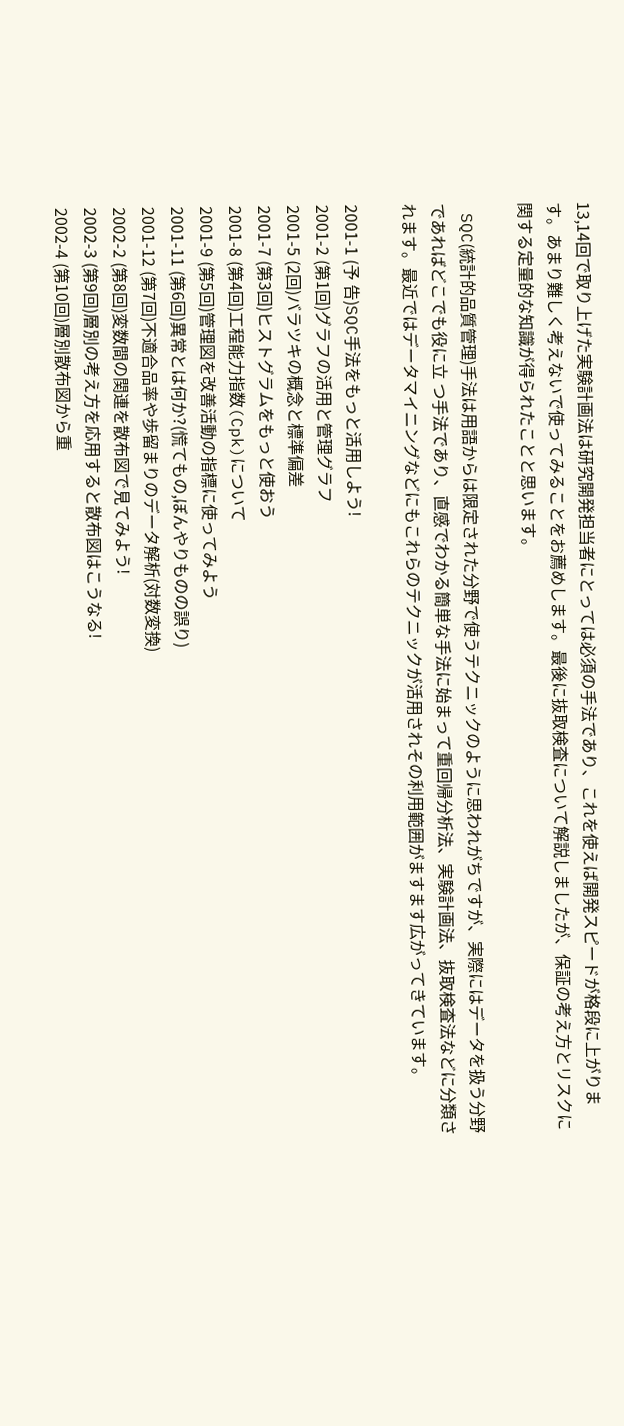13,14回で取り上げた実験計画法は研究開発担当者にとっては必須の手法であり、これを使えば開発スピードが格段に上がります。あまり難しく考えないで使ってみることをお薦めします。最後に抜取検査について解説しましたが、保証の考え方とリスクに関する定量的な知識が得られたことと思います。

 SQC(統計的品質管理)手法は用語からは限定された分野で使うテクニックのように思われがちですが、実際にはデータを扱う分野であればどこでも役に立 つ手法であり、直感でわかる簡単な手法に始まって重回帰分析法、実験計画法、抜取検査法などに分類されます。最近ではデータマイニングなどにもこれらのテクニックが活用されその利用範囲がますます広がってきています。

2001-1 (予 告)SQC手法をもっと活用しよう!
2001-2 (第1回)グラフの活用と管理グラフ
2001-5 (2回)バラツキの概念と標準偏差
2001-7 (第3回)ヒストグラムをもっと使おう
2001-8 (第4回)工程能力指数(Cpk)について
2001-9 (第5回)管理図を改善活動の指標に使ってみよう
2001-11 (第6回)異常とは何か?(慌てもの,ぼんやりものの誤り)
2001-12 (第7回)不適合品率や歩留まりのデータ解析(対数変換)
2002-2 (第8回)変数間の関連を散布図で見てみよう!
2002-3 (第9回)層別の考え方を応用すると散布図はこうなる!
2002-4 (第10回)層別散布図から重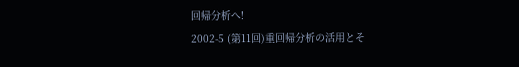回帰分析へ!
2002-5 (第11回)重回帰分析の活用とそ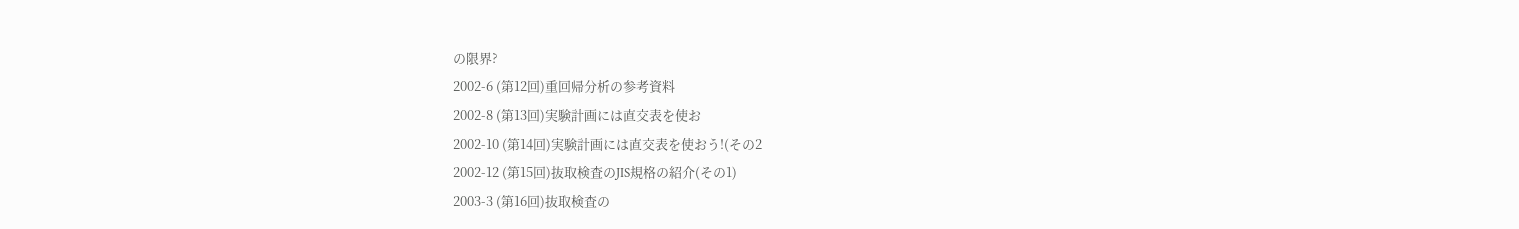の限界?
2002-6 (第12回)重回帰分析の参考資料
2002-8 (第13回)実験計画には直交表を使お
2002-10 (第14回)実験計画には直交表を使おう!(その2
2002-12 (第15回)抜取検査のJIS規格の紹介(その1)
2003-3 (第16回)抜取検査の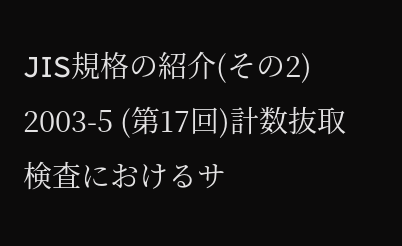JIS規格の紹介(その2)
2003-5 (第17回)計数抜取検査におけるサ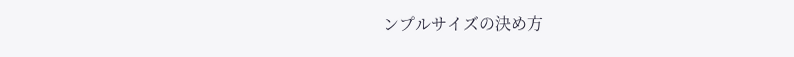ンプルサイズの決め方